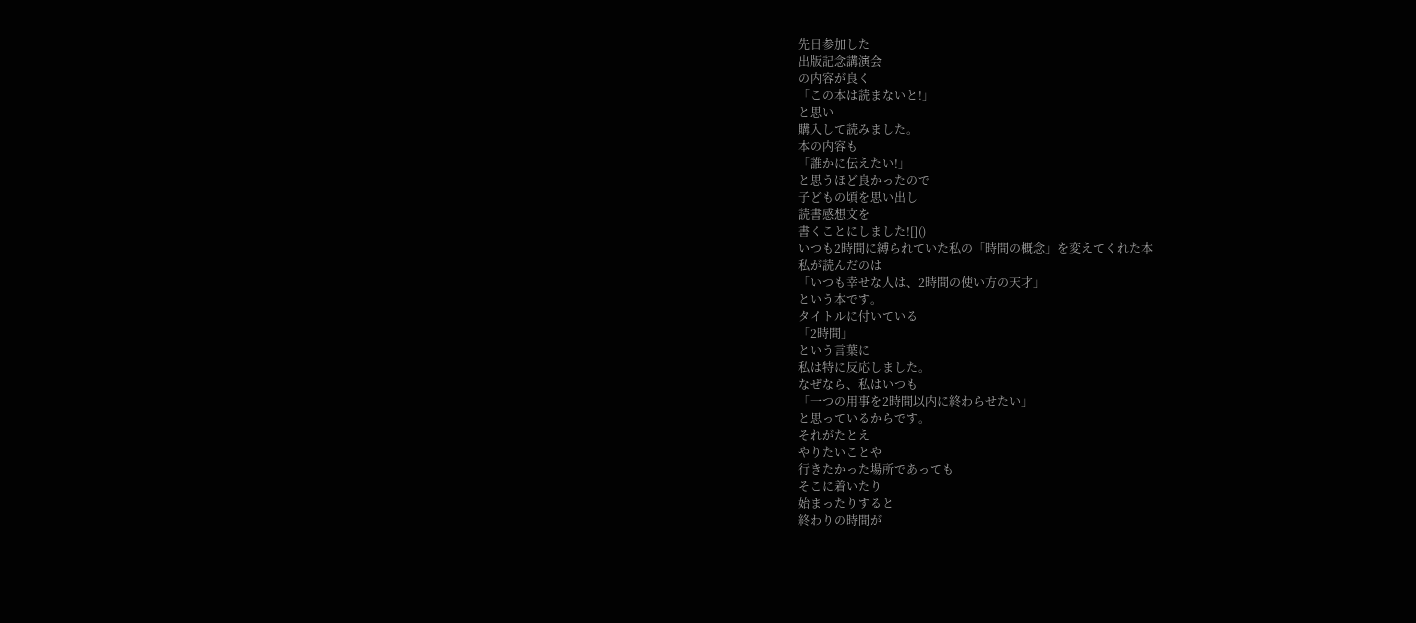先日参加した
出版記念講演会
の内容が良く
「この本は読まないと!」
と思い
購入して読みました。
本の内容も
「誰かに伝えたい!」
と思うほど良かったので
子どもの頃を思い出し
読書感想文を
書くことにしました![]()
いつも2時間に縛られていた私の「時間の概念」を変えてくれた本
私が読んだのは
「いつも幸せな人は、2時間の使い方の天才」
という本です。
タイトルに付いている
「2時間」
という言葉に
私は特に反応しました。
なぜなら、私はいつも
「一つの用事を2時間以内に終わらせたい」
と思っているからです。
それがたとえ
やりたいことや
行きたかった場所であっても
そこに着いたり
始まったりすると
終わりの時間が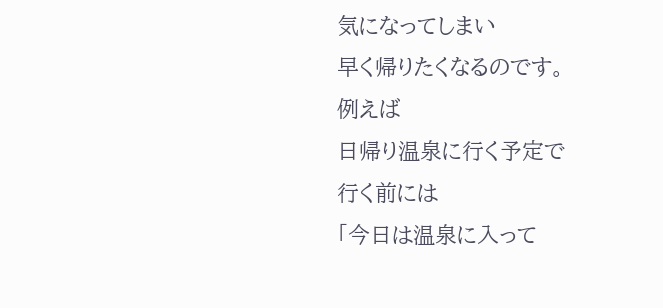気になってしまい
早く帰りたくなるのです。
例えば
日帰り温泉に行く予定で
行く前には
「今日は温泉に入って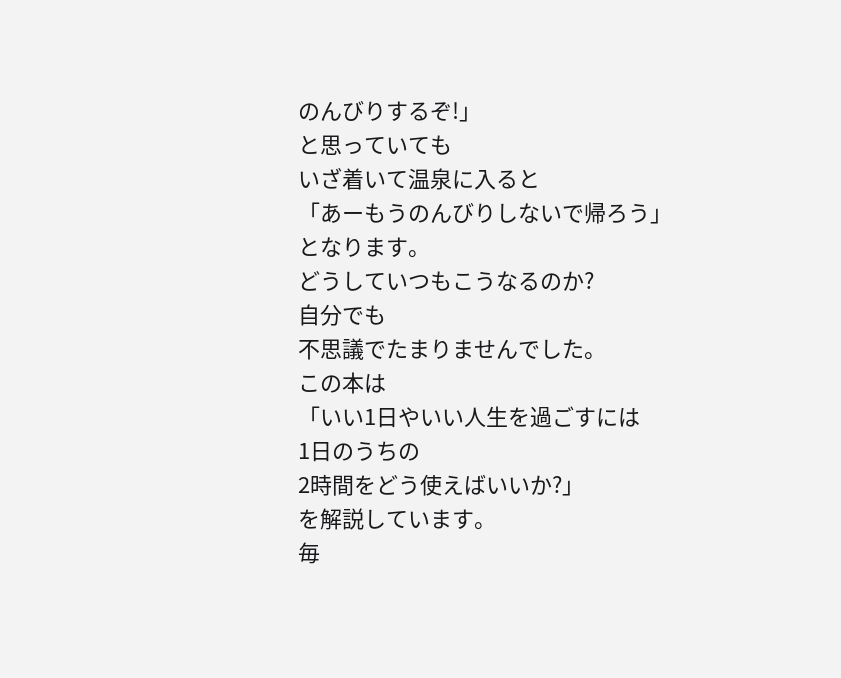のんびりするぞ!」
と思っていても
いざ着いて温泉に入ると
「あーもうのんびりしないで帰ろう」
となります。
どうしていつもこうなるのか?
自分でも
不思議でたまりませんでした。
この本は
「いい1日やいい人生を過ごすには
1日のうちの
2時間をどう使えばいいか?」
を解説しています。
毎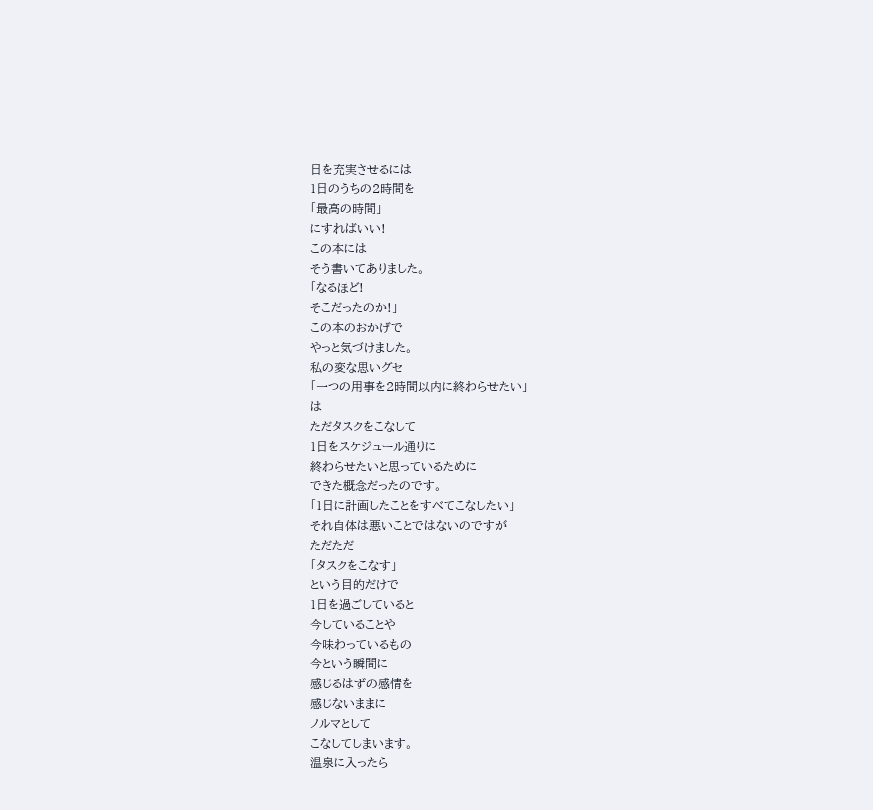日を充実させるには
1日のうちの2時間を
「最高の時間」
にすればいい!
この本には
そう書いてありました。
「なるほど!
そこだったのか!」
この本のおかげで
やっと気づけました。
私の変な思いグセ
「一つの用事を2時間以内に終わらせたい」
は
ただタスクをこなして
1日をスケジュール通りに
終わらせたいと思っているために
できた概念だったのです。
「1日に計画したことをすべてこなしたい」
それ自体は悪いことではないのですが
ただただ
「タスクをこなす」
という目的だけで
1日を過ごしていると
今していることや
今味わっているもの
今という瞬間に
感じるはずの感情を
感じないままに
ノルマとして
こなしてしまいます。
温泉に入ったら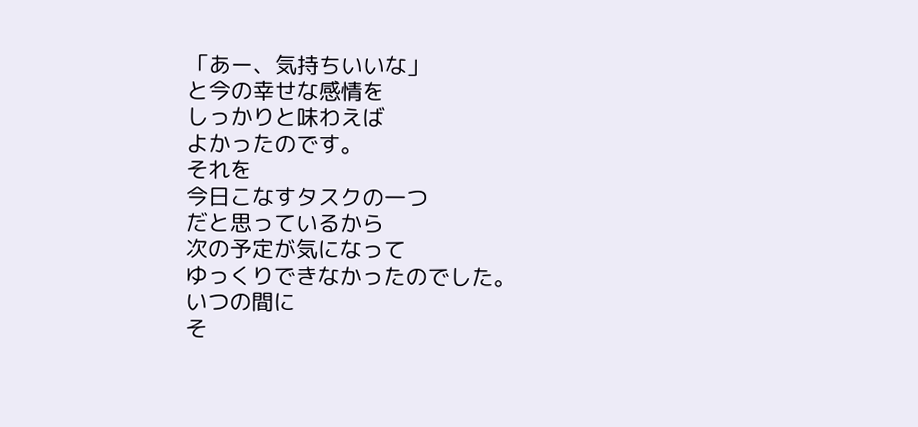「あー、気持ちいいな」
と今の幸せな感情を
しっかりと味わえば
よかったのです。
それを
今日こなすタスクの一つ
だと思っているから
次の予定が気になって
ゆっくりできなかったのでした。
いつの間に
そ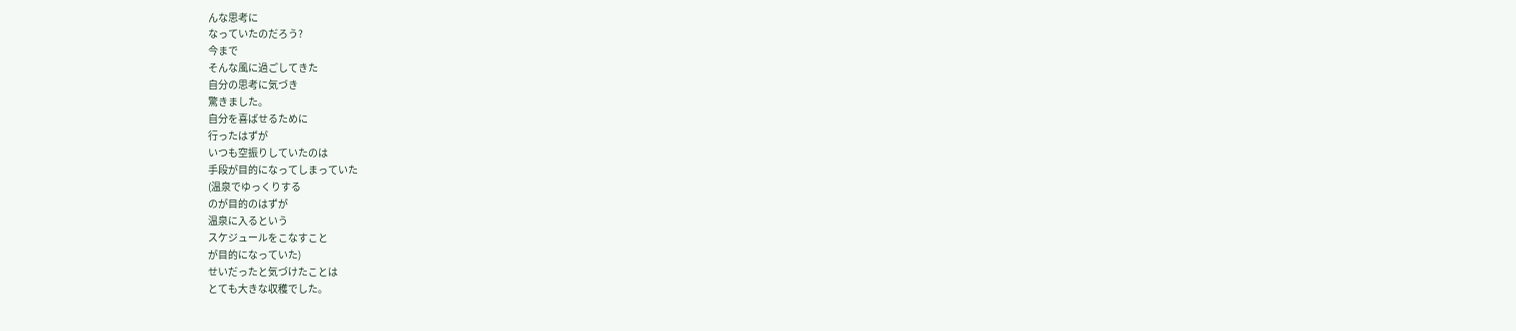んな思考に
なっていたのだろう?
今まで
そんな風に過ごしてきた
自分の思考に気づき
驚きました。
自分を喜ばせるために
行ったはずが
いつも空振りしていたのは
手段が目的になってしまっていた
(温泉でゆっくりする
のが目的のはずが
温泉に入るという
スケジュールをこなすこと
が目的になっていた)
せいだったと気づけたことは
とても大きな収穫でした。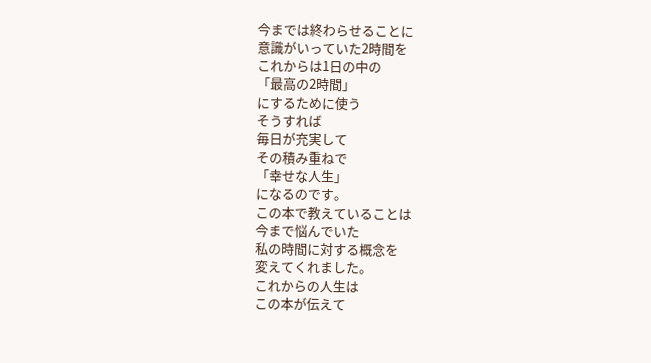今までは終わらせることに
意識がいっていた2時間を
これからは1日の中の
「最高の2時間」
にするために使う
そうすれば
毎日が充実して
その積み重ねで
「幸せな人生」
になるのです。
この本で教えていることは
今まで悩んでいた
私の時間に対する概念を
変えてくれました。
これからの人生は
この本が伝えて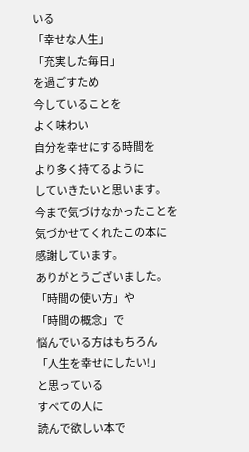いる
「幸せな人生」
「充実した毎日」
を過ごすため
今していることを
よく味わい
自分を幸せにする時間を
より多く持てるように
していきたいと思います。
今まで気づけなかったことを
気づかせてくれたこの本に
感謝しています。
ありがとうございました。
「時間の使い方」や
「時間の概念」で
悩んでいる方はもちろん
「人生を幸せにしたい!」
と思っている
すべての人に
読んで欲しい本で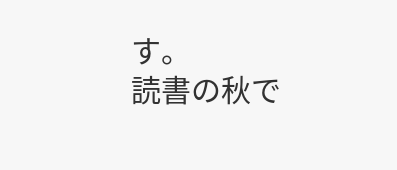す。
読書の秋で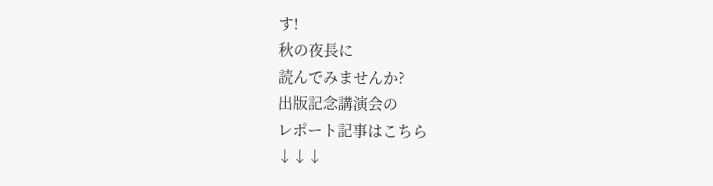す!
秋の夜長に
読んでみませんか?
出版記念講演会の
レポート記事はこちら
↓↓↓